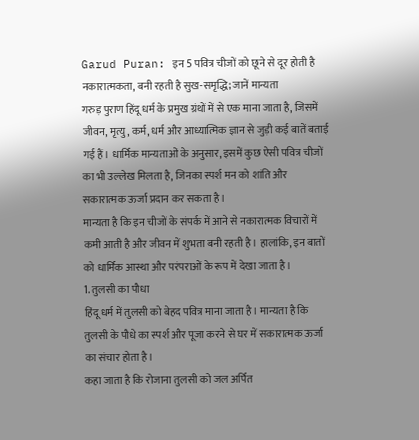Garud Puran: इन 5 पवित्र चीजों को छूने से दूर होती है नकारात्मकता, बनी रहती है सुख-समृद्धि; जानें मान्यता
गरुड़ पुराण हिंदू धर्म के प्रमुख ग्रंथों में से एक माना जाता है, जिसमें जीवन, मृत्यु, कर्म, धर्म और आध्यात्मिक ज्ञान से जुड़ी कई बातें बताई गई हैं। धार्मिक मान्यताओं के अनुसार, इसमें कुछ ऐसी पवित्र चीजों का भी उल्लेख मिलता है, जिनका स्पर्श मन को शांति और सकारात्मक ऊर्जा प्रदान कर सकता है।
मान्यता है कि इन चीजों के संपर्क में आने से नकारात्मक विचारों में कमी आती है और जीवन में शुभता बनी रहती है। हालांकि, इन बातों को धार्मिक आस्था और परंपराओं के रूप में देखा जाता है।
1. तुलसी का पौधा
हिंदू धर्म में तुलसी को बेहद पवित्र माना जाता है। मान्यता है कि तुलसी के पौधे का स्पर्श और पूजा करने से घर में सकारात्मक ऊर्जा का संचार होता है।
कहा जाता है कि रोजाना तुलसी को जल अर्पित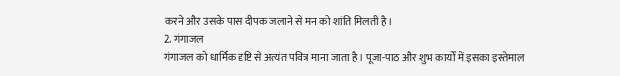करने और उसके पास दीपक जलाने से मन को शांति मिलती है।
2. गंगाजल
गंगाजल को धार्मिक दृष्टि से अत्यंत पवित्र माना जाता है। पूजा-पाठ और शुभ कार्यों में इसका इस्तेमाल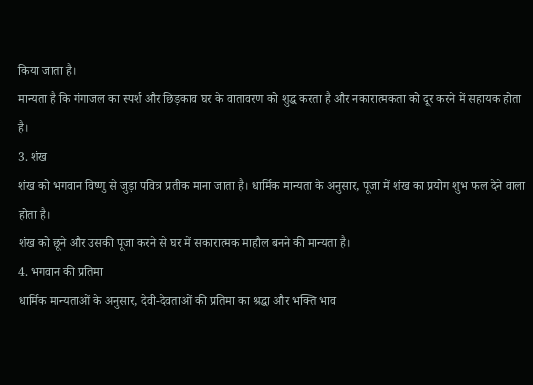किया जाता है।
मान्यता है कि गंगाजल का स्पर्श और छिड़काव घर के वातावरण को शुद्ध करता है और नकारात्मकता को दूर करने में सहायक होता है।
3. शंख
शंख को भगवान विष्णु से जुड़ा पवित्र प्रतीक माना जाता है। धार्मिक मान्यता के अनुसार, पूजा में शंख का प्रयोग शुभ फल देने वाला होता है।
शंख को छूने और उसकी पूजा करने से घर में सकारात्मक माहौल बनने की मान्यता है।
4. भगवान की प्रतिमा
धार्मिक मान्यताओं के अनुसार, देवी-देवताओं की प्रतिमा का श्रद्धा और भक्ति भाव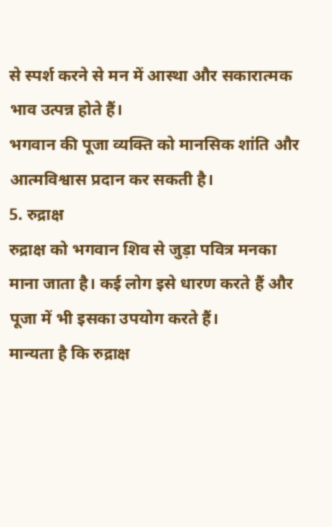से स्पर्श करने से मन में आस्था और सकारात्मक भाव उत्पन्न होते हैं।
भगवान की पूजा व्यक्ति को मानसिक शांति और आत्मविश्वास प्रदान कर सकती है।
5. रुद्राक्ष
रुद्राक्ष को भगवान शिव से जुड़ा पवित्र मनका माना जाता है। कई लोग इसे धारण करते हैं और पूजा में भी इसका उपयोग करते हैं।
मान्यता है कि रुद्राक्ष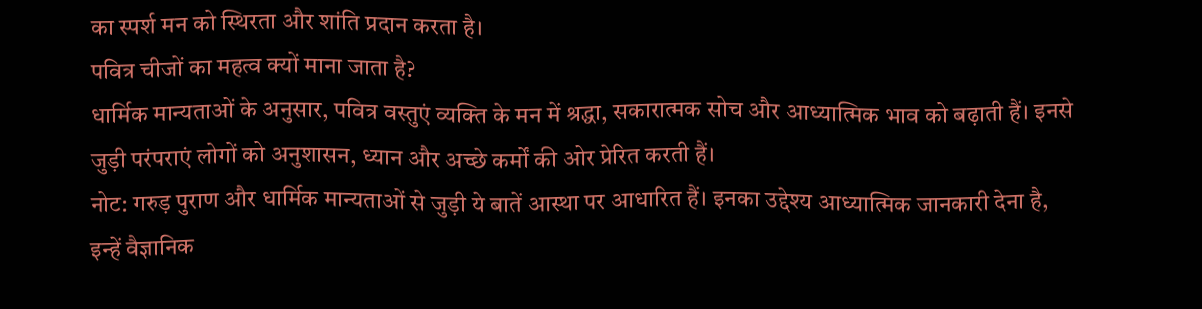का स्पर्श मन को स्थिरता और शांति प्रदान करता है।
पवित्र चीजों का महत्व क्यों माना जाता है?
धार्मिक मान्यताओं के अनुसार, पवित्र वस्तुएं व्यक्ति के मन में श्रद्धा, सकारात्मक सोच और आध्यात्मिक भाव को बढ़ाती हैं। इनसे जुड़ी परंपराएं लोगों को अनुशासन, ध्यान और अच्छे कर्मों की ओर प्रेरित करती हैं।
नोट: गरुड़ पुराण और धार्मिक मान्यताओं से जुड़ी ये बातें आस्था पर आधारित हैं। इनका उद्देश्य आध्यात्मिक जानकारी देना है, इन्हें वैज्ञानिक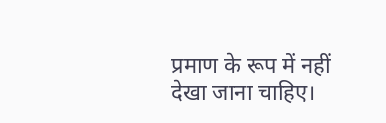प्रमाण के रूप में नहीं देखा जाना चाहिए।